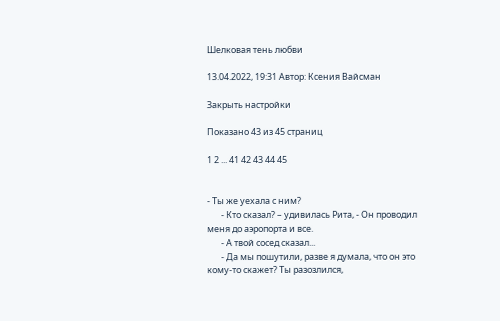Шелковая тень любви

13.04.2022, 19:31 Автор: Ксения Вайсман

Закрыть настройки

Показано 43 из 45 страниц

1 2 ... 41 42 43 44 45


- Ты же уехала с ним?
       - Кто сказал? – удивилась Рита, - Он проводил меня до аэропорта и все.
       - А твой сосед сказал...
       - Да мы пошутили, разве я думала, что он это кому-то скажет? Ты разозлился,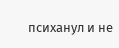психанул и не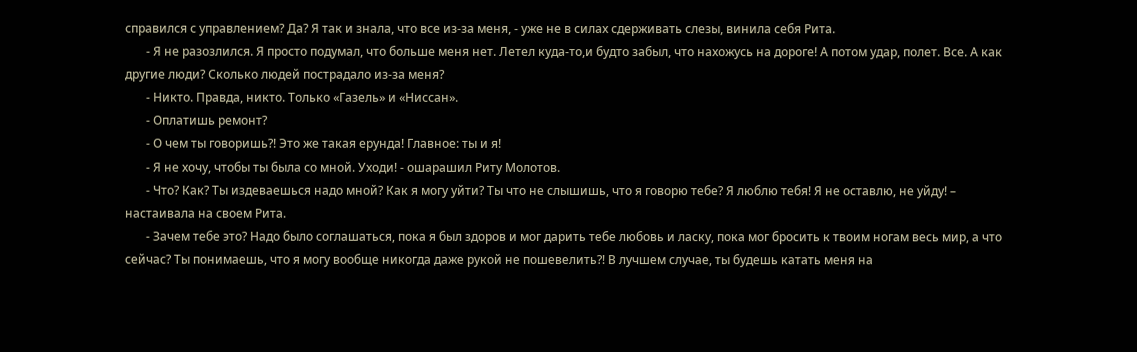справился с управлением? Да? Я так и знала, что все из-за меня, - уже не в силах сдерживать слезы, винила себя Рита.
       - Я не разозлился. Я просто подумал, что больше меня нет. Летел куда-то,и будто забыл, что нахожусь на дороге! А потом удар, полет. Все. А как другие люди? Сколько людей пострадало из-за меня?
       - Никто. Правда, никто. Только «Газель» и «Ниссан».
       - Оплатишь ремонт?
       - О чем ты говоришь?! Это же такая ерунда! Главное: ты и я!
       - Я не хочу, чтобы ты была со мной. Уходи! - ошарашил Риту Молотов.
       - Что? Как? Ты издеваешься надо мной? Как я могу уйти? Ты что не слышишь, что я говорю тебе? Я люблю тебя! Я не оставлю, не уйду! – настаивала на своем Рита.
       - Зачем тебе это? Надо было соглашаться, пока я был здоров и мог дарить тебе любовь и ласку, пока мог бросить к твоим ногам весь мир, а что сейчас? Ты понимаешь, что я могу вообще никогда даже рукой не пошевелить?! В лучшем случае, ты будешь катать меня на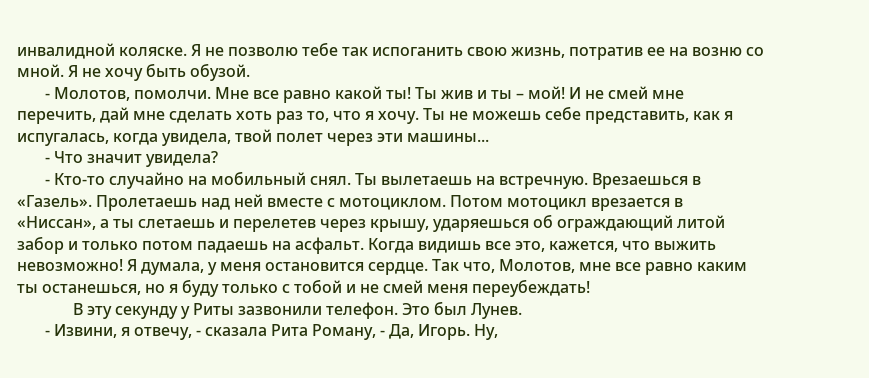инвалидной коляске. Я не позволю тебе так испоганить свою жизнь, потратив ее на возню со мной. Я не хочу быть обузой.
       - Молотов, помолчи. Мне все равно какой ты! Ты жив и ты – мой! И не смей мне перечить, дай мне сделать хоть раз то, что я хочу. Ты не можешь себе представить, как я испугалась, когда увидела, твой полет через эти машины...
       - Что значит увидела?
       - Кто-то случайно на мобильный снял. Ты вылетаешь на встречную. Врезаешься в «Газель». Пролетаешь над ней вместе с мотоциклом. Потом мотоцикл врезается в «Ниссан», а ты слетаешь и перелетев через крышу, ударяешься об ограждающий литой забор и только потом падаешь на асфальт. Когда видишь все это, кажется, что выжить невозможно! Я думала, у меня остановится сердце. Так что, Молотов, мне все равно каким ты останешься, но я буду только с тобой и не смей меня переубеждать!
              В эту секунду у Риты зазвонили телефон. Это был Лунев.
       - Извини, я отвечу, - сказала Рита Роману, - Да, Игорь. Ну,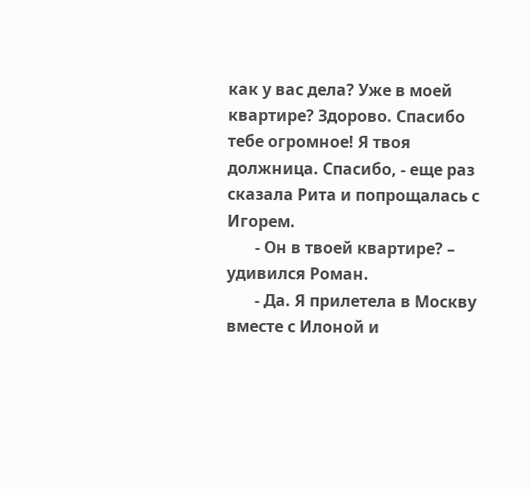как у вас дела? Уже в моей квартире? Здорово. Спасибо тебе огромное! Я твоя должница. Спасибо, - еще раз сказала Рита и попрощалась с Игорем.
       - Он в твоей квартире? – удивился Роман.
       - Да. Я прилетела в Москву вместе с Илоной и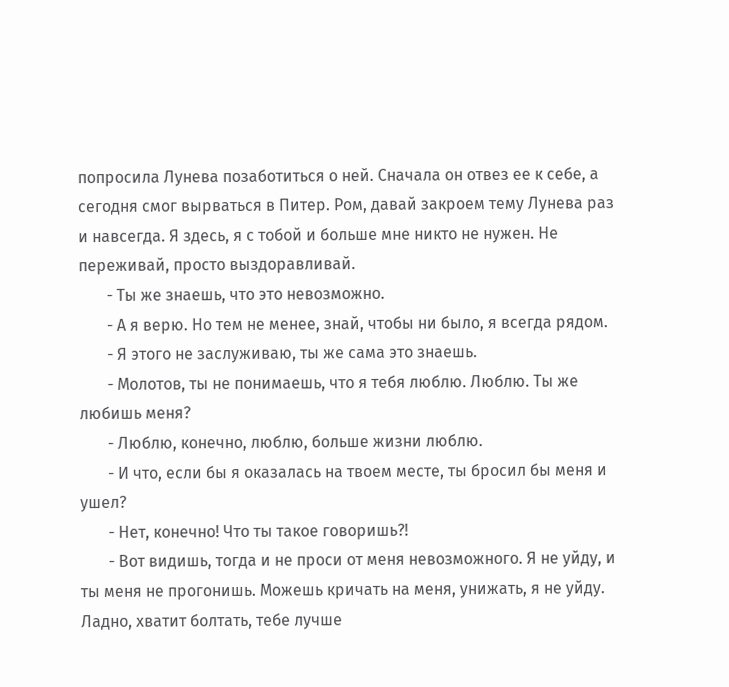попросила Лунева позаботиться о ней. Сначала он отвез ее к себе, а сегодня смог вырваться в Питер. Ром, давай закроем тему Лунева раз и навсегда. Я здесь, я с тобой и больше мне никто не нужен. Не переживай, просто выздоравливай.
       - Ты же знаешь, что это невозможно.
       - А я верю. Но тем не менее, знай, чтобы ни было, я всегда рядом.
       - Я этого не заслуживаю, ты же сама это знаешь.
       - Молотов, ты не понимаешь, что я тебя люблю. Люблю. Ты же любишь меня?
       - Люблю, конечно, люблю, больше жизни люблю.
       - И что, если бы я оказалась на твоем месте, ты бросил бы меня и ушел?
       - Нет, конечно! Что ты такое говоришь?!
       - Вот видишь, тогда и не проси от меня невозможного. Я не уйду, и ты меня не прогонишь. Можешь кричать на меня, унижать, я не уйду. Ладно, хватит болтать, тебе лучше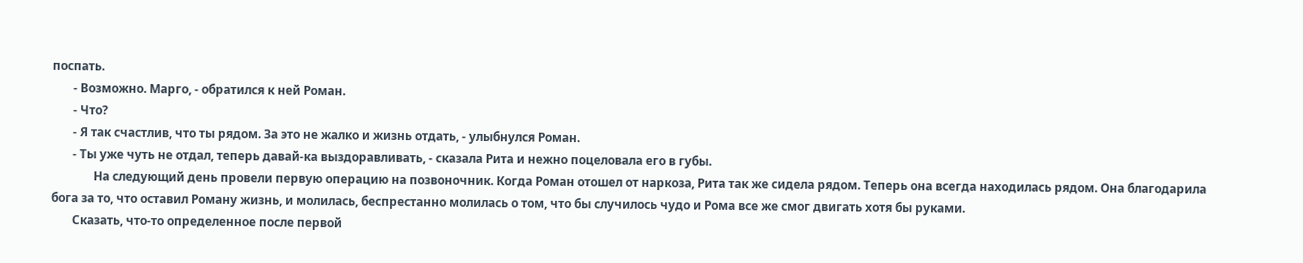поспать.
       - Возможно. Марго, - обратился к ней Роман.
       - Что?
       - Я так счастлив, что ты рядом. За это не жалко и жизнь отдать, - улыбнулся Роман.
       - Ты уже чуть не отдал, теперь давай-ка выздоравливать, - сказала Рита и нежно поцеловала его в губы.
              На следующий день провели первую операцию на позвоночник. Когда Роман отошел от наркоза, Рита так же сидела рядом. Теперь она всегда находилась рядом. Она благодарила бога за то, что оставил Роману жизнь, и молилась, беспрестанно молилась о том, что бы случилось чудо и Рома все же смог двигать хотя бы руками.
       Сказать, что-то определенное после первой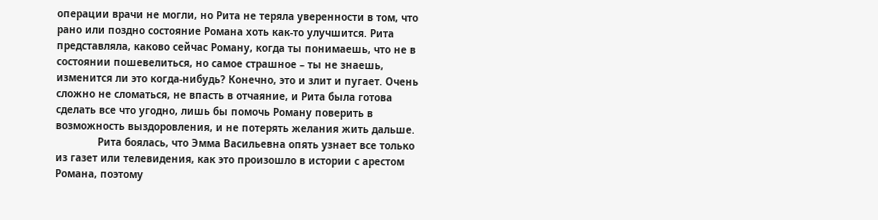операции врачи не могли, но Рита не теряла уверенности в том, что рано или поздно состояние Романа хоть как-то улучшится. Рита представляла, каково сейчас Роману, когда ты понимаешь, что не в состоянии пошевелиться, но самое страшное – ты не знаешь, изменится ли это когда-нибудь? Конечно, это и злит и пугает. Очень сложно не сломаться, не впасть в отчаяние, и Рита была готова сделать все что угодно, лишь бы помочь Роману поверить в возможность выздоровления, и не потерять желания жить дальше.
              Рита боялась, что Эмма Васильевна опять узнает все только из газет или телевидения, как это произошло в истории с арестом Романа, поэтому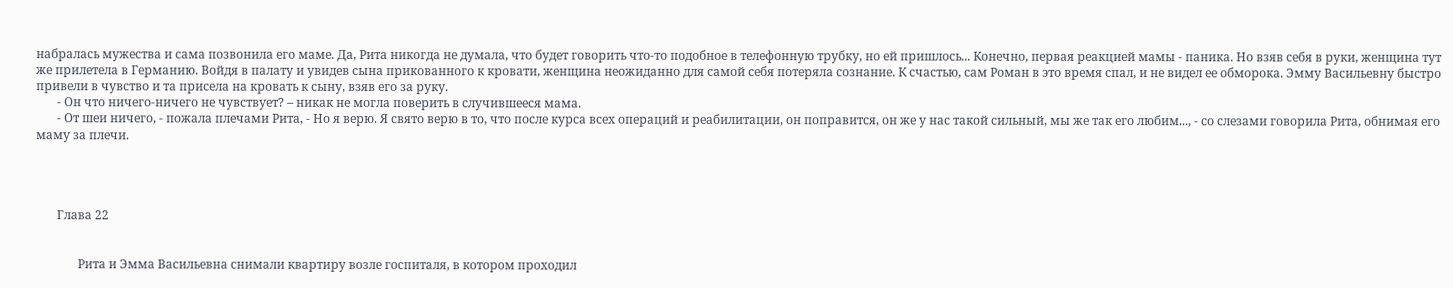набралась мужества и сама позвонила его маме. Да, Рита никогда не думала, что будет говорить что-то подобное в телефонную трубку, но ей пришлось... Конечно, первая реакцией мамы - паника. Но взяв себя в руки, женщина тут же прилетела в Германию. Войдя в палату и увидев сына прикованного к кровати, женщина неожиданно для самой себя потеряла сознание. К счастью, сам Роман в это время спал, и не видел ее обморока. Эмму Васильевну быстро привели в чувство и та присела на кровать к сыну, взяв его за руку.
       - Он что ничего-ничего не чувствует? – никак не могла поверить в случившееся мама.
       - От шеи ничего, - пожала плечами Рита, - Но я верю. Я свято верю в то, что после курса всех операций и реабилитации, он поправится, он же у нас такой сильный, мы же так его любим..., - со слезами говорила Рита, обнимая его маму за плечи.




       Глава 22


              Рита и Эмма Васильевна снимали квартиру возле госпиталя, в котором проходил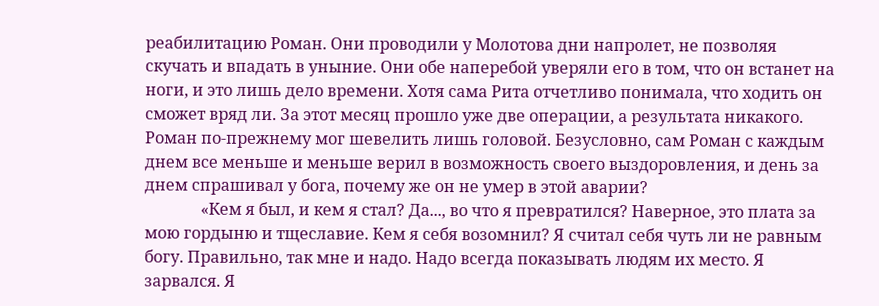реабилитацию Роман. Они проводили у Молотова дни напролет, не позволяя скучать и впадать в уныние. Они обе наперебой уверяли его в том, что он встанет на ноги, и это лишь дело времени. Хотя сама Рита отчетливо понимала, что ходить он сможет вряд ли. За этот месяц прошло уже две операции, а результата никакого. Роман по-прежнему мог шевелить лишь головой. Безусловно, сам Роман с каждым днем все меньше и меньше верил в возможность своего выздоровления, и день за днем спрашивал у бога, почему же он не умер в этой аварии?
              «Кем я был, и кем я стал? Да..., во что я превратился? Наверное, это плата за мою гордыню и тщеславие. Кем я себя возомнил? Я считал себя чуть ли не равным богу. Правильно, так мне и надо. Надо всегда показывать людям их место. Я зарвался. Я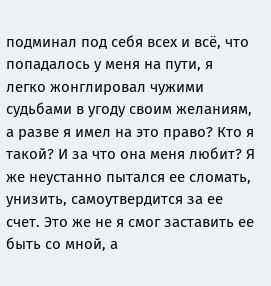подминал под себя всех и всё, что попадалось у меня на пути, я легко жонглировал чужими судьбами в угоду своим желаниям, а разве я имел на это право? Кто я такой? И за что она меня любит? Я же неустанно пытался ее сломать, унизить, самоутвердится за ее счет. Это же не я смог заставить ее быть со мной, а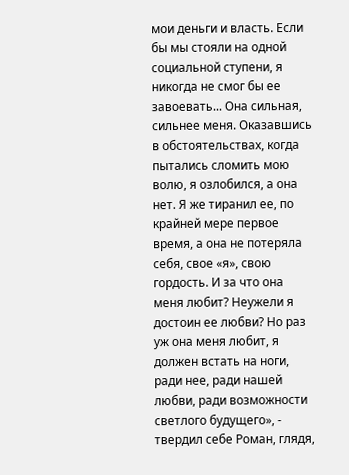мои деньги и власть. Если бы мы стояли на одной социальной ступени, я никогда не смог бы ее завоевать... Она сильная, сильнее меня. Оказавшись в обстоятельствах, когда пытались сломить мою волю, я озлобился, а она нет. Я же тиранил ее, по крайней мере первое время, а она не потеряла себя, свое «я», свою гордость. И за что она меня любит? Неужели я достоин ее любви? Но раз уж она меня любит, я должен встать на ноги, ради нее, ради нашей любви, ради возможности светлого будущего», - твердил себе Роман, глядя,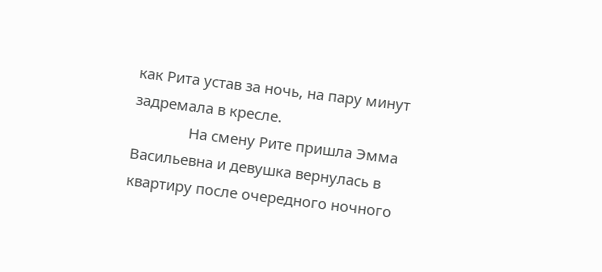как Рита устав за ночь, на пару минут задремала в кресле.
              На смену Рите пришла Эмма Васильевна и девушка вернулась в квартиру после очередного ночного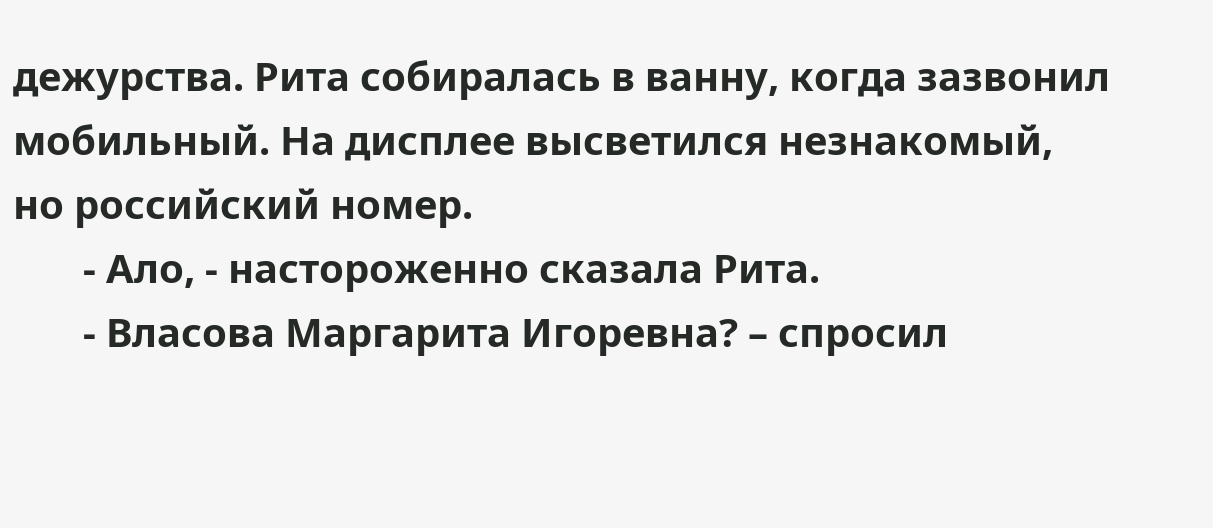дежурства. Рита собиралась в ванну, когда зазвонил мобильный. На дисплее высветился незнакомый, но российский номер.
       - Ало, - настороженно сказала Рита.
       - Власова Маргарита Игоревна? – спросил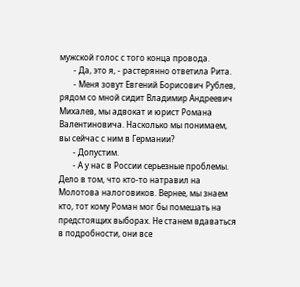мужской голос с того конца провода.
       - Да, это я, - растерянно ответила Рита.
       - Меня зовут Евгений Борисович Рублев, рядом со мной сидит Владимир Андреевич Михалев, мы адвокат и юрист Романа Валентиновича. Насколько мы понимаем, вы сейчас с ним в Германии?
       - Допустим.
       - А у нас в России серьезные проблемы. Дело в том, что кто-то натравил на Молотова налоговиков. Вернее, мы знаем кто, тот кому Роман мог бы помешать на предстоящих выборах. Не станем вдаваться в подробности, они все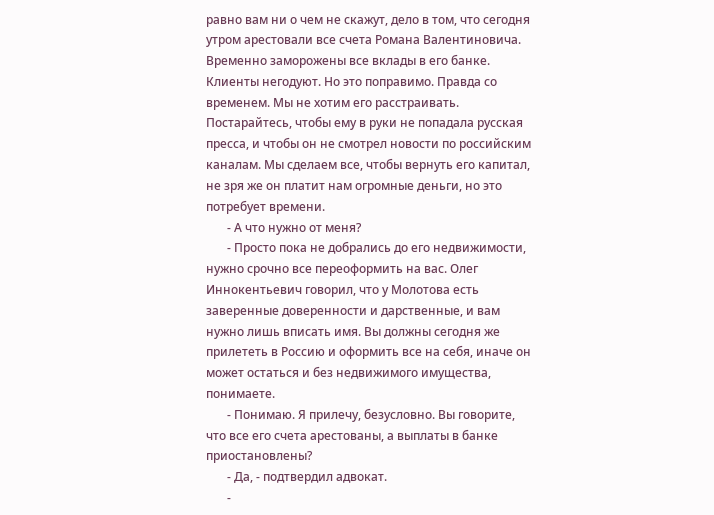равно вам ни о чем не скажут, дело в том, что сегодня утром арестовали все счета Романа Валентиновича. Временно заморожены все вклады в его банке. Клиенты негодуют. Но это поправимо. Правда со временем. Мы не хотим его расстраивать. Постарайтесь, чтобы ему в руки не попадала русская пресса, и чтобы он не смотрел новости по российским каналам. Мы сделаем все, чтобы вернуть его капитал, не зря же он платит нам огромные деньги, но это потребует времени.
       - А что нужно от меня?
       - Просто пока не добрались до его недвижимости, нужно срочно все переоформить на вас. Олег Иннокентьевич говорил, что у Молотова есть заверенные доверенности и дарственные, и вам нужно лишь вписать имя. Вы должны сегодня же прилететь в Россию и оформить все на себя, иначе он может остаться и без недвижимого имущества, понимаете.
       - Понимаю. Я прилечу, безусловно. Вы говорите, что все его счета арестованы, а выплаты в банке приостановлены?
       - Да, - подтвердил адвокат.
       -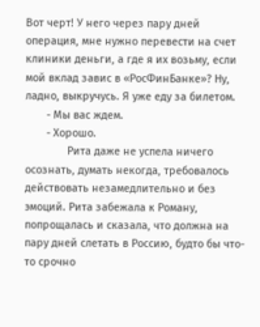Вот черт! У него через пару дней операция, мне нужно перевести на счет клиники деньги, а где я их возьму, если мой вклад завис в «РосФинБанке»? Ну, ладно, выкручусь. Я уже еду за билетом.
       - Мы вас ждем.
       - Хорошо.
              Рита даже не успела ничего осознать, думать некогда, требовалось действовать незамедлительно и без эмоций. Рита забежала к Роману, попрощалась и сказала, что должна на пару дней слетать в Россию, будто бы что-то срочно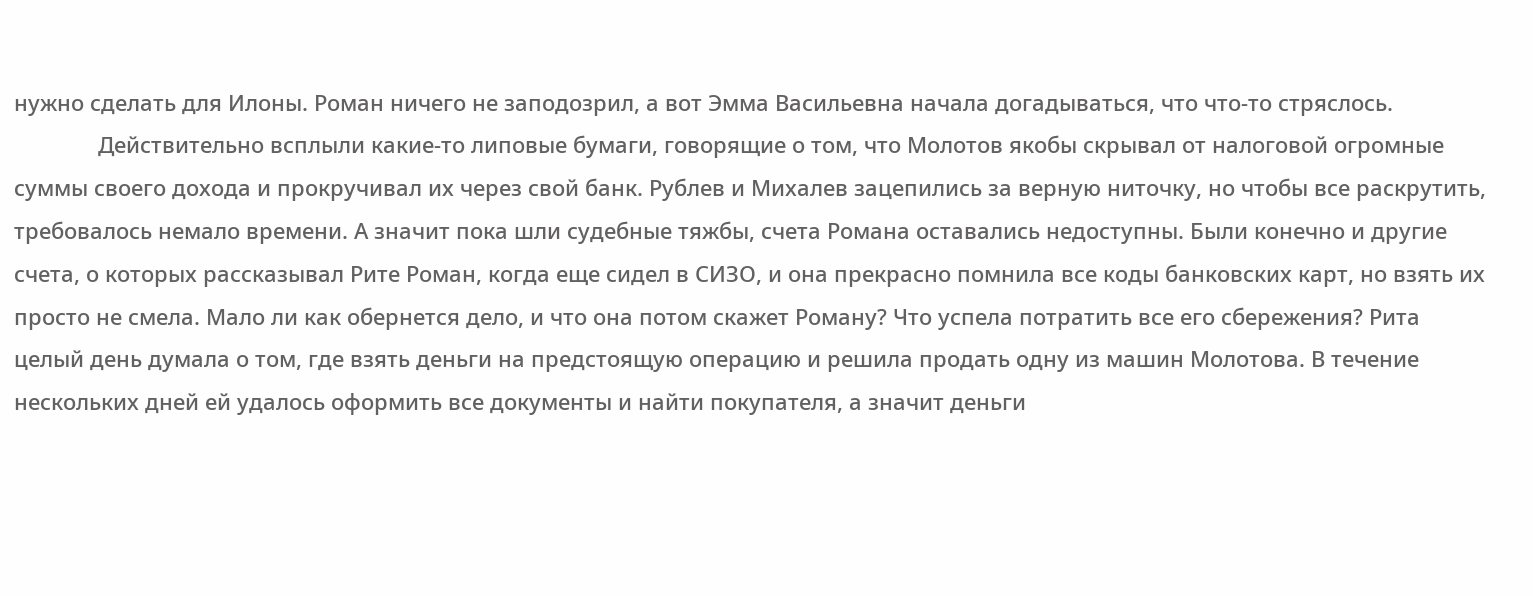нужно сделать для Илоны. Роман ничего не заподозрил, а вот Эмма Васильевна начала догадываться, что что-то стряслось.
              Действительно всплыли какие-то липовые бумаги, говорящие о том, что Молотов якобы скрывал от налоговой огромные суммы своего дохода и прокручивал их через свой банк. Рублев и Михалев зацепились за верную ниточку, но чтобы все раскрутить, требовалось немало времени. А значит пока шли судебные тяжбы, счета Романа оставались недоступны. Были конечно и другие счета, о которых рассказывал Рите Роман, когда еще сидел в СИЗО, и она прекрасно помнила все коды банковских карт, но взять их просто не смела. Мало ли как обернется дело, и что она потом скажет Роману? Что успела потратить все его сбережения? Рита целый день думала о том, где взять деньги на предстоящую операцию и решила продать одну из машин Молотова. В течение нескольких дней ей удалось оформить все документы и найти покупателя, а значит деньги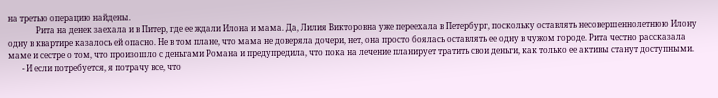на третью операцию найдены.
              Рита на денек заехала и в Питер, где ее ждали Илона и мама. Да, Лилия Викторовна уже переехала в Петербург, поскольку оставлять несовершеннолетнюю Илону одну в квартире казалось ей опасно. Не в том плане, что мама не доверяла дочери, нет, она просто боялась оставлять ее одну в чужом городе. Рита честно рассказала маме и сестре о том, что произошло с деньгами Романа и предупредила, что пока на лечение планирует тратить свои деньги, как только ее активы станут доступными.
       - И если потребуется, я потрачу все, что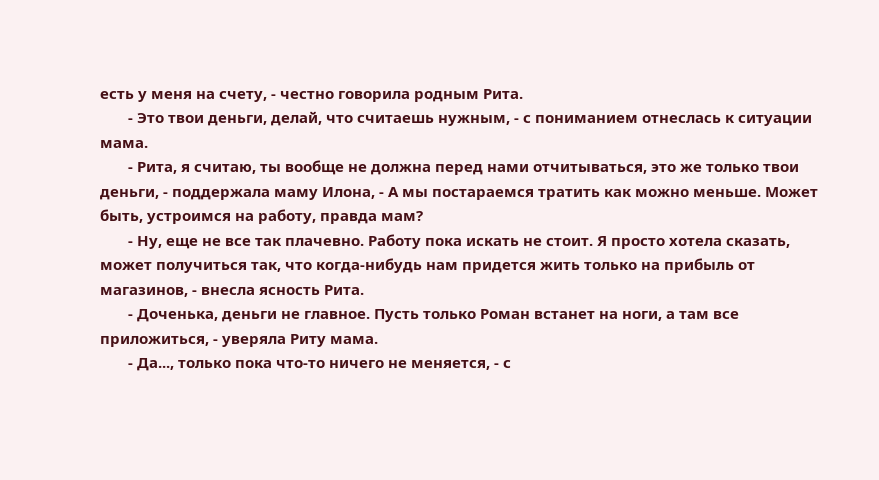есть у меня на счету, - честно говорила родным Рита.
       - Это твои деньги, делай, что считаешь нужным, - с пониманием отнеслась к ситуации мама.
       - Рита, я считаю, ты вообще не должна перед нами отчитываться, это же только твои деньги, - поддержала маму Илона, - А мы постараемся тратить как можно меньше. Может быть, устроимся на работу, правда мам?
       - Ну, еще не все так плачевно. Работу пока искать не стоит. Я просто хотела сказать, может получиться так, что когда-нибудь нам придется жить только на прибыль от магазинов, - внесла ясность Рита.
       - Доченька, деньги не главное. Пусть только Роман встанет на ноги, а там все приложиться, - уверяла Риту мама.
       - Да..., только пока что-то ничего не меняется, - с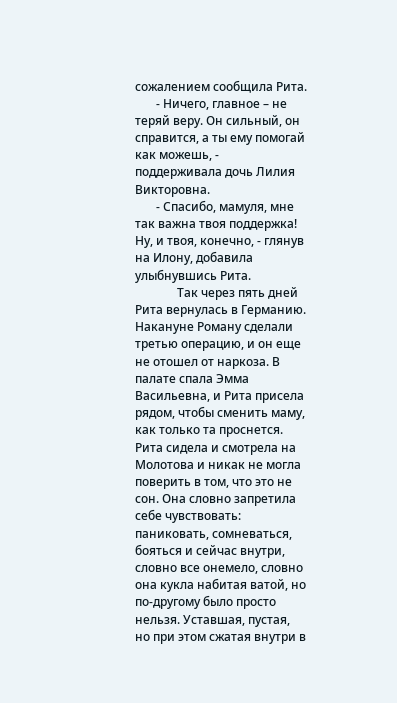сожалением сообщила Рита.
       - Ничего, главное – не теряй веру. Он сильный, он справится, а ты ему помогай как можешь, - поддерживала дочь Лилия Викторовна.
       - Спасибо, мамуля, мне так важна твоя поддержка! Ну, и твоя, конечно, - глянув на Илону, добавила улыбнувшись Рита.
              Так через пять дней Рита вернулась в Германию. Накануне Роману сделали третью операцию, и он еще не отошел от наркоза. В палате спала Эмма Васильевна, и Рита присела рядом, чтобы сменить маму, как только та проснется. Рита сидела и смотрела на Молотова и никак не могла поверить в том, что это не сон. Она словно запретила себе чувствовать: паниковать, сомневаться, бояться и сейчас внутри, словно все онемело, словно она кукла набитая ватой, но по-другому было просто нельзя. Уставшая, пустая, но при этом сжатая внутри в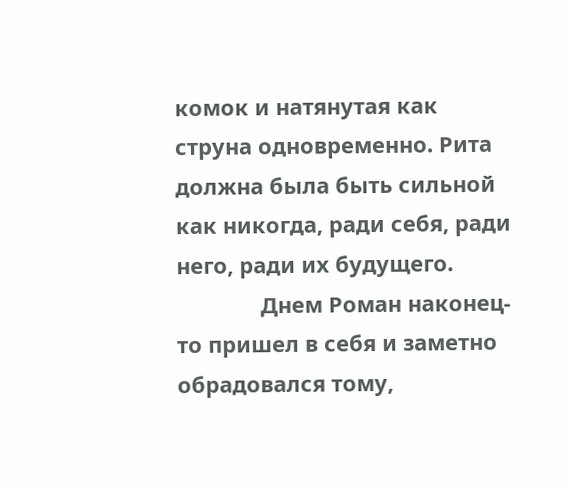комок и натянутая как струна одновременно. Рита должна была быть сильной как никогда, ради себя, ради него, ради их будущего.
              Днем Роман наконец-то пришел в себя и заметно обрадовался тому,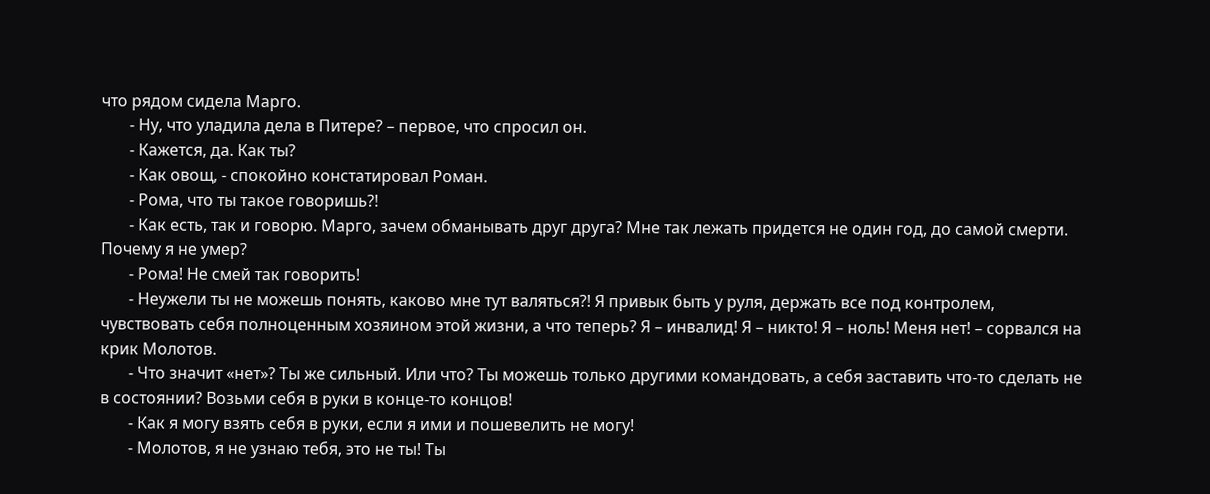что рядом сидела Марго.
       - Ну, что уладила дела в Питере? – первое, что спросил он.
       - Кажется, да. Как ты?
       - Как овощ, - спокойно констатировал Роман.
       - Рома, что ты такое говоришь?!
       - Как есть, так и говорю. Марго, зачем обманывать друг друга? Мне так лежать придется не один год, до самой смерти. Почему я не умер?
       - Рома! Не смей так говорить!
       - Неужели ты не можешь понять, каково мне тут валяться?! Я привык быть у руля, держать все под контролем, чувствовать себя полноценным хозяином этой жизни, а что теперь? Я – инвалид! Я – никто! Я – ноль! Меня нет! – сорвался на крик Молотов.
       - Что значит «нет»? Ты же сильный. Или что? Ты можешь только другими командовать, а себя заставить что-то сделать не в состоянии? Возьми себя в руки в конце-то концов!
       - Как я могу взять себя в руки, если я ими и пошевелить не могу!
       - Молотов, я не узнаю тебя, это не ты! Ты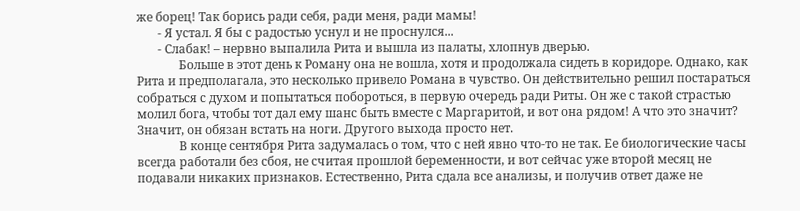же борец! Так борись ради себя, ради меня, ради мамы!
       - Я устал. Я бы с радостью уснул и не проснулся...
       - Слабак! – нервно выпалила Рита и вышла из палаты, хлопнув дверью.
              Больше в этот день к Роману она не вошла, хотя и продолжала сидеть в коридоре. Однако, как Рита и предполагала, это несколько привело Романа в чувство. Он действительно решил постараться собраться с духом и попытаться побороться, в первую очередь ради Риты. Он же с такой страстью молил бога, чтобы тот дал ему шанс быть вместе с Маргаритой, и вот она рядом! А что это значит? Значит, он обязан встать на ноги. Другого выхода просто нет.
              В конце сентября Рита задумалась о том, что с ней явно что-то не так. Ее биологические часы всегда работали без сбоя, не считая прошлой беременности, и вот сейчас уже второй месяц не подавали никаких признаков. Естественно, Рита сдала все анализы, и получив ответ даже не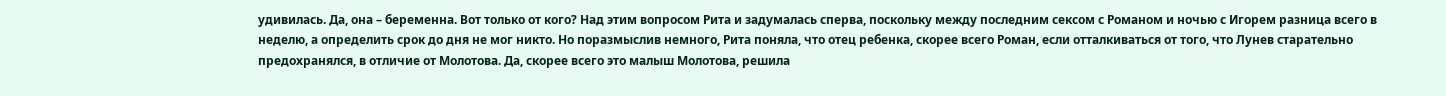удивилась. Да, она – беременна. Вот только от кого? Над этим вопросом Рита и задумалась сперва, поскольку между последним сексом с Романом и ночью с Игорем разница всего в неделю, а определить срок до дня не мог никто. Но поразмыслив немного, Рита поняла, что отец ребенка, скорее всего Роман, если отталкиваться от того, что Лунев старательно предохранялся, в отличие от Молотова. Да, скорее всего это малыш Молотова, решила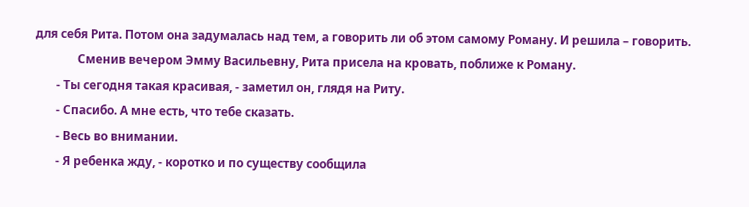для себя Рита. Потом она задумалась над тем, а говорить ли об этом самому Роману. И решила – говорить.
              Сменив вечером Эмму Васильевну, Рита присела на кровать, поближе к Роману.
       - Ты сегодня такая красивая, - заметил он, глядя на Риту.
       - Спасибо. А мне есть, что тебе сказать.
       - Весь во внимании.
       - Я ребенка жду, - коротко и по существу сообщила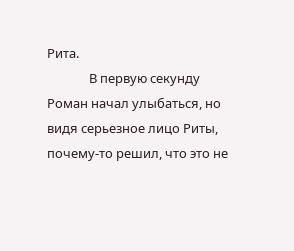Рита.
              В первую секунду Роман начал улыбаться, но видя серьезное лицо Риты, почему-то решил, что это не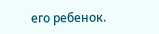его ребенок.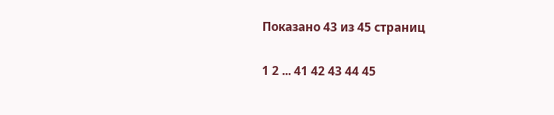Показано 43 из 45 страниц

1 2 ... 41 42 43 44 45